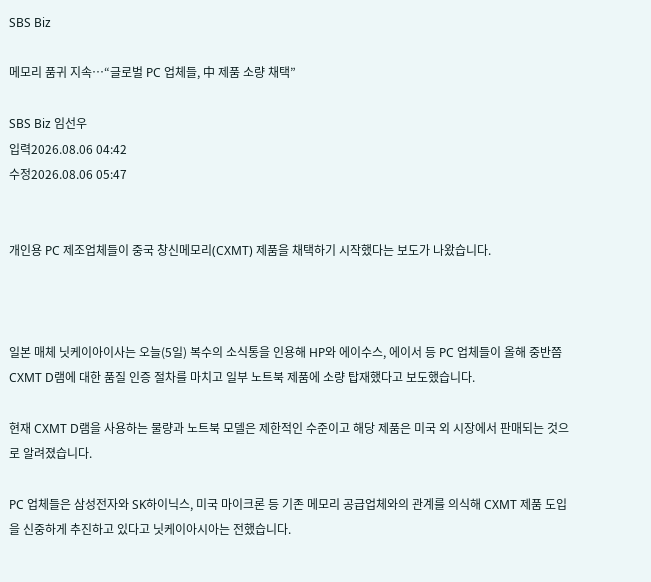SBS Biz

메모리 품귀 지속…“글로벌 PC 업체들, 中 제품 소량 채택”

SBS Biz 임선우
입력2026.08.06 04:42
수정2026.08.06 05:47


개인용 PC 제조업체들이 중국 창신메모리(CXMT) 제품을 채택하기 시작했다는 보도가 나왔습니다.



일본 매체 닛케이아이사는 오늘(5일) 복수의 소식통을 인용해 HP와 에이수스, 에이서 등 PC 업체들이 올해 중반쯤 CXMT D램에 대한 품질 인증 절차를 마치고 일부 노트북 제품에 소량 탑재했다고 보도했습니다.

현재 CXMT D램을 사용하는 물량과 노트북 모델은 제한적인 수준이고 해당 제품은 미국 외 시장에서 판매되는 것으로 알려졌습니다.

PC 업체들은 삼성전자와 SK하이닉스, 미국 마이크론 등 기존 메모리 공급업체와의 관계를 의식해 CXMT 제품 도입을 신중하게 추진하고 있다고 닛케이아시아는 전했습니다.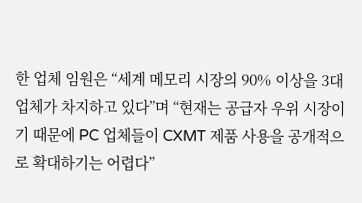한 업체 임원은 “세계 메모리 시장의 90% 이상을 3대 업체가 차지하고 있다”며 “현재는 공급자 우위 시장이기 때문에 PC 업체들이 CXMT 제품 사용을 공개적으로 확대하기는 어렵다”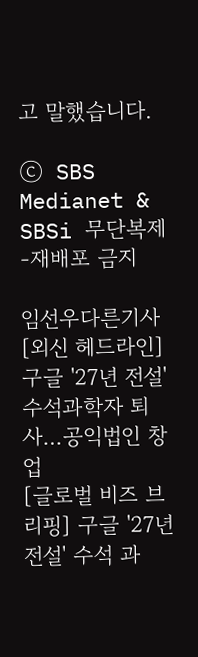고 말했습니다.

ⓒ SBS Medianet & SBSi 무단복제-재배포 금지

임선우다른기사
[외신 헤드라인] 구글 '27년 전설' 수석과학자 퇴사…공익법인 창업
[글로벌 비즈 브리핑] 구글 '27년 전설' 수석 과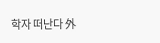학자 떠난다 外